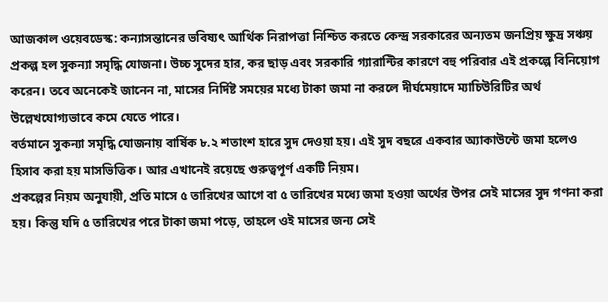আজকাল ওয়েবডেস্ক: কন্যাসন্তানের ভবিষ্যৎ আর্থিক নিরাপত্তা নিশ্চিত করতে কেন্দ্র সরকারের অন্যতম জনপ্রিয় ক্ষুদ্র সঞ্চয় প্রকল্প হল সুকন্যা সমৃদ্ধি যোজনা। উচ্চ সুদের হার, কর ছাড় এবং সরকারি গ্যারান্টির কারণে বহু পরিবার এই প্রকল্পে বিনিয়োগ করেন। তবে অনেকেই জানেন না, মাসের নির্দিষ্ট সময়ের মধ্যে টাকা জমা না করলে দীর্ঘমেয়াদে ম্যাচিউরিটির অর্থ উল্লেখযোগ্যভাবে কমে যেতে পারে।
বর্তমানে সুকন্যা সমৃদ্ধি যোজনায় বার্ষিক ৮.২ শতাংশ হারে সুদ দেওয়া হয়। এই সুদ বছরে একবার অ্যাকাউন্টে জমা হলেও হিসাব করা হয় মাসভিত্তিক। আর এখানেই রয়েছে গুরুত্বপূর্ণ একটি নিয়ম।
প্রকল্পের নিয়ম অনুযায়ী, প্রতি মাসে ৫ তারিখের আগে বা ৫ তারিখের মধ্যে জমা হওয়া অর্থের উপর সেই মাসের সুদ গণনা করা হয়। কিন্তু যদি ৫ তারিখের পরে টাকা জমা পড়ে, তাহলে ওই মাসের জন্য সেই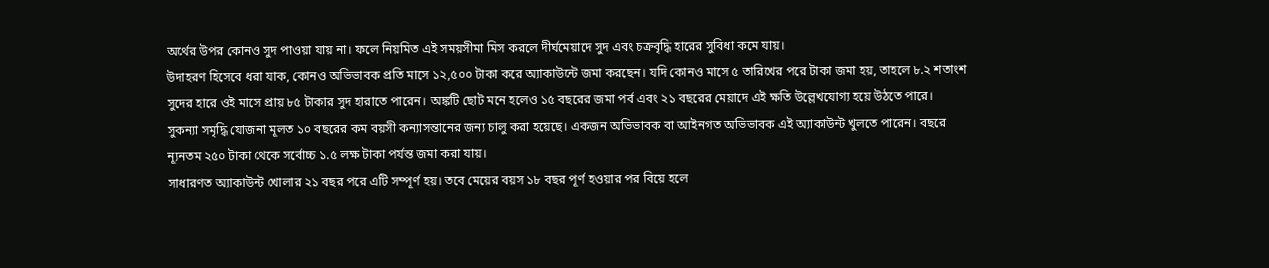অর্থের উপর কোনও সুদ পাওয়া যায় না। ফলে নিয়মিত এই সময়সীমা মিস করলে দীর্ঘমেয়াদে সুদ এবং চক্রবৃদ্ধি হারের সুবিধা কমে যায়।
উদাহরণ হিসেবে ধরা যাক, কোনও অভিভাবক প্রতি মাসে ১২,৫০০ টাকা করে অ্যাকাউন্টে জমা করছেন। যদি কোনও মাসে ৫ তারিখের পরে টাকা জমা হয়, তাহলে ৮.২ শতাংশ সুদের হারে ওই মাসে প্রায় ৮৫ টাকার সুদ হারাতে পারেন। অঙ্কটি ছোট মনে হলেও ১৫ বছরের জমা পর্ব এবং ২১ বছরের মেয়াদে এই ক্ষতি উল্লেখযোগ্য হয়ে উঠতে পারে।
সুকন্যা সমৃদ্ধি যোজনা মূলত ১০ বছরের কম বয়সী কন্যাসন্তানের জন্য চালু করা হয়েছে। একজন অভিভাবক বা আইনগত অভিভাবক এই অ্যাকাউন্ট খুলতে পারেন। বছরে ন্যূনতম ২৫০ টাকা থেকে সর্বোচ্চ ১.৫ লক্ষ টাকা পর্যন্ত জমা করা যায়।
সাধারণত অ্যাকাউন্ট খোলার ২১ বছর পরে এটি সম্পূর্ণ হয়। তবে মেয়ের বয়স ১৮ বছর পূর্ণ হওয়ার পর বিয়ে হলে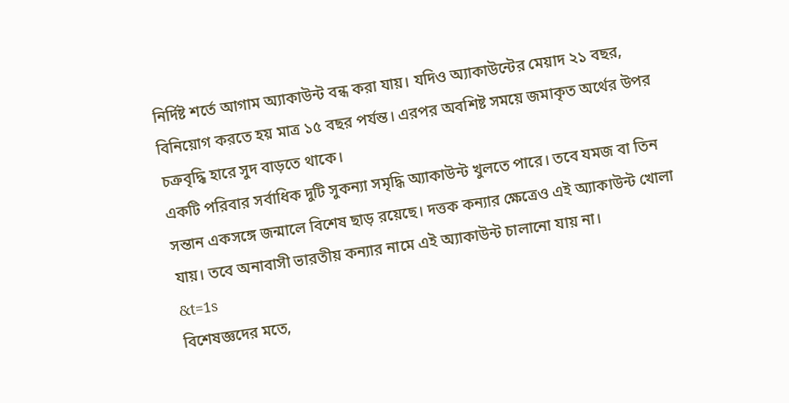নির্দিষ্ট শর্তে আগাম অ্যাকাউন্ট বন্ধ করা যায়। যদিও অ্যাকাউন্টের মেয়াদ ২১ বছর, বিনিয়োগ করতে হয় মাত্র ১৫ বছর পর্যন্ত। এরপর অবশিষ্ট সময়ে জমাকৃত অর্থের উপর চক্রবৃদ্ধি হারে সুদ বাড়তে থাকে।
একটি পরিবার সর্বাধিক দুটি সুকন্যা সমৃদ্ধি অ্যাকাউন্ট খুলতে পারে। তবে যমজ বা তিন সন্তান একসঙ্গে জন্মালে বিশেষ ছাড় রয়েছে। দত্তক কন্যার ক্ষেত্রেও এই অ্যাকাউন্ট খোলা যায়। তবে অনাবাসী ভারতীয় কন্যার নামে এই অ্যাকাউন্ট চালানো যায় না।
&t=1s
বিশেষজ্ঞদের মতে,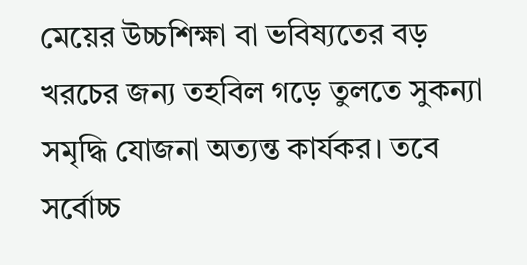মেয়ের উচ্চশিক্ষা বা ভবিষ্যতের বড় খরচের জন্য তহবিল গড়ে তুলতে সুকন্যা সমৃদ্ধি যোজনা অত্যন্ত কার্যকর। তবে সর্বোচ্চ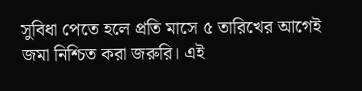সুবিধা পেতে হলে প্রতি মাসে ৫ তারিখের আগেই জমা নিশ্চিত করা জরুরি। এই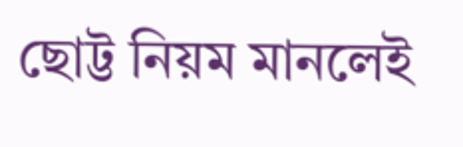ছোট্ট নিয়ম মানলেই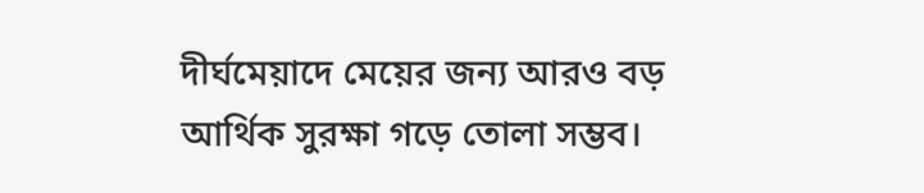দীর্ঘমেয়াদে মেয়ের জন্য আরও বড় আর্থিক সুরক্ষা গড়ে তোলা সম্ভব।